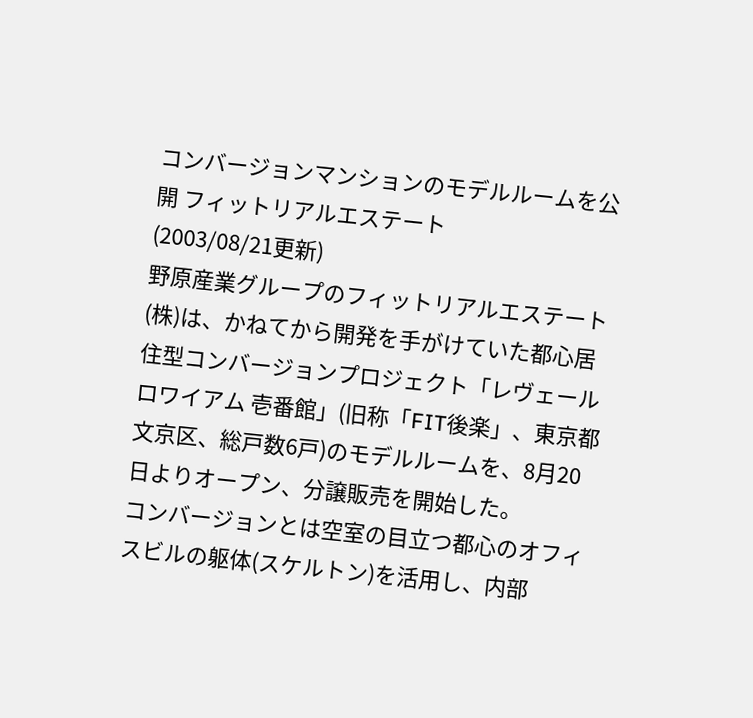コンバージョンマンションのモデルルームを公開 フィットリアルエステート
(2003/08/21更新)
野原産業グループのフィットリアルエステート(株)は、かねてから開発を手がけていた都心居住型コンバージョンプロジェクト「レヴェールロワイアム 壱番館」(旧称「FIT後楽」、東京都文京区、総戸数6戸)のモデルルームを、8月20日よりオープン、分譲販売を開始した。
コンバージョンとは空室の目立つ都心のオフィスビルの躯体(スケルトン)を活用し、内部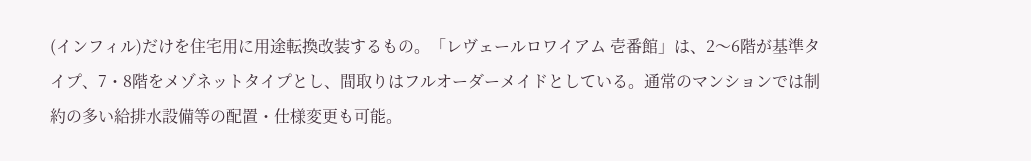(インフィル)だけを住宅用に用途転換改装するもの。「レヴェールロワイアム 壱番館」は、2〜6階が基準タイプ、7・8階をメゾネットタイプとし、間取りはフルオーダーメイドとしている。通常のマンションでは制約の多い給排水設備等の配置・仕様変更も可能。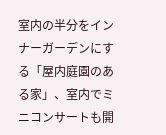室内の半分をインナーガーデンにする「屋内庭園のある家」、室内でミニコンサートも開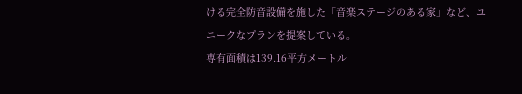ける完全防音設備を施した「音楽ステージのある家」など、ユニークなプランを提案している。
専有面積は139.16平方メートル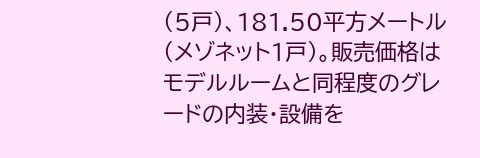(5戸)、181.50平方メートル(メゾネット1戸)。販売価格はモデルルームと同程度のグレードの内装・設備を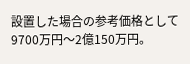設置した場合の参考価格として9700万円〜2億150万円。